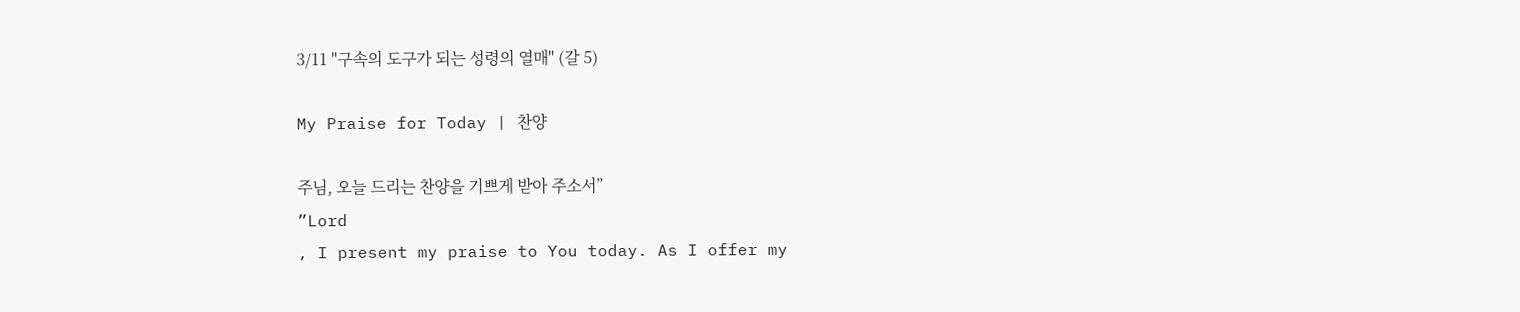3/11 "구속의 도구가 되는 성령의 열매" (갈 5)

My Praise for Today | 찬양

주님, 오늘 드리는 찬양을 기쁘게 받아 주소서”
”Lord
, I present my praise to You today. As I offer my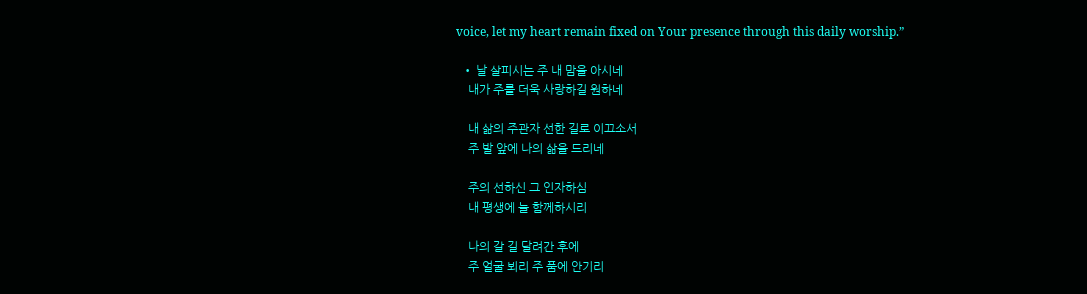voice, let my heart remain fixed on Your presence through this daily worship.”

  • 날 살피시는 주 내 맘을 아시네
    내가 주를 더욱 사랑하길 원하네

    내 삶의 주관자 선한 길로 이끄소서
    주 발 앞에 나의 삶을 드리네

    주의 선하신 그 인자하심
    내 평생에 늘 함께하시리

    나의 갈 길 달려간 후에
    주 얼굴 뵈리 주 품에 안기리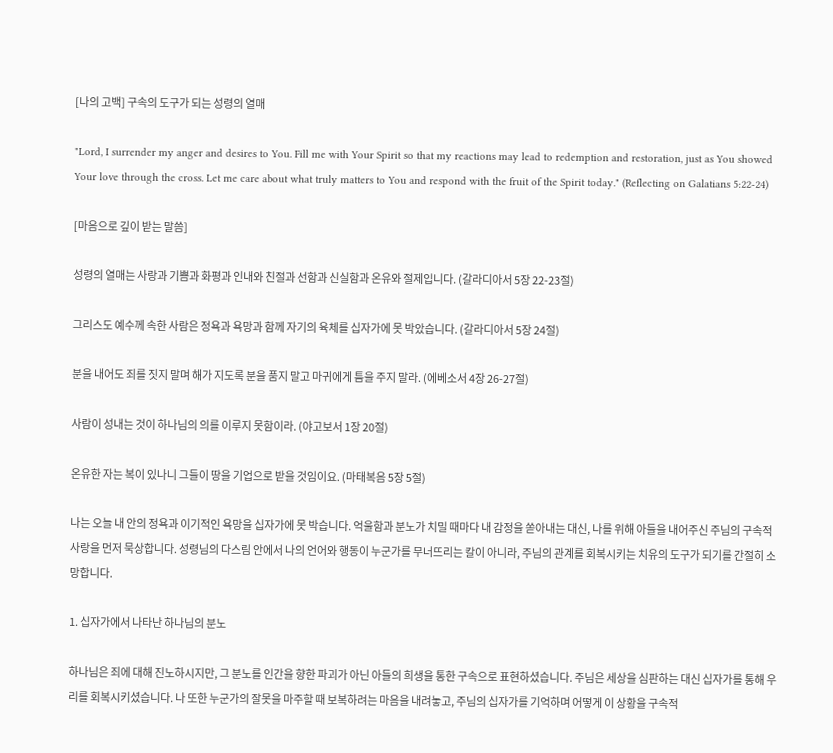[나의 고백] 구속의 도구가 되는 성령의 열매

"Lord, I surrender my anger and desires to You. Fill me with Your Spirit so that my reactions may lead to redemption and restoration, just as You showed Your love through the cross. Let me care about what truly matters to You and respond with the fruit of the Spirit today." (Reflecting on Galatians 5:22-24)

[마음으로 깊이 받는 말씀]

성령의 열매는 사랑과 기쁨과 화평과 인내와 친절과 선함과 신실함과 온유와 절제입니다. (갈라디아서 5장 22-23절)

그리스도 예수께 속한 사람은 정욕과 욕망과 함께 자기의 육체를 십자가에 못 박았습니다. (갈라디아서 5장 24절)

분을 내어도 죄를 짓지 말며 해가 지도록 분을 품지 말고 마귀에게 틈을 주지 말라. (에베소서 4장 26-27절)

사람이 성내는 것이 하나님의 의를 이루지 못함이라. (야고보서 1장 20절)

온유한 자는 복이 있나니 그들이 땅을 기업으로 받을 것임이요. (마태복음 5장 5절)

나는 오늘 내 안의 정욕과 이기적인 욕망을 십자가에 못 박습니다. 억울함과 분노가 치밀 때마다 내 감정을 쏟아내는 대신, 나를 위해 아들을 내어주신 주님의 구속적 사랑을 먼저 묵상합니다. 성령님의 다스림 안에서 나의 언어와 행동이 누군가를 무너뜨리는 칼이 아니라, 주님의 관계를 회복시키는 치유의 도구가 되기를 간절히 소망합니다.

1. 십자가에서 나타난 하나님의 분노

하나님은 죄에 대해 진노하시지만, 그 분노를 인간을 향한 파괴가 아닌 아들의 희생을 통한 구속으로 표현하셨습니다. 주님은 세상을 심판하는 대신 십자가를 통해 우리를 회복시키셨습니다. 나 또한 누군가의 잘못을 마주할 때 보복하려는 마음을 내려놓고, 주님의 십자가를 기억하며 어떻게 이 상황을 구속적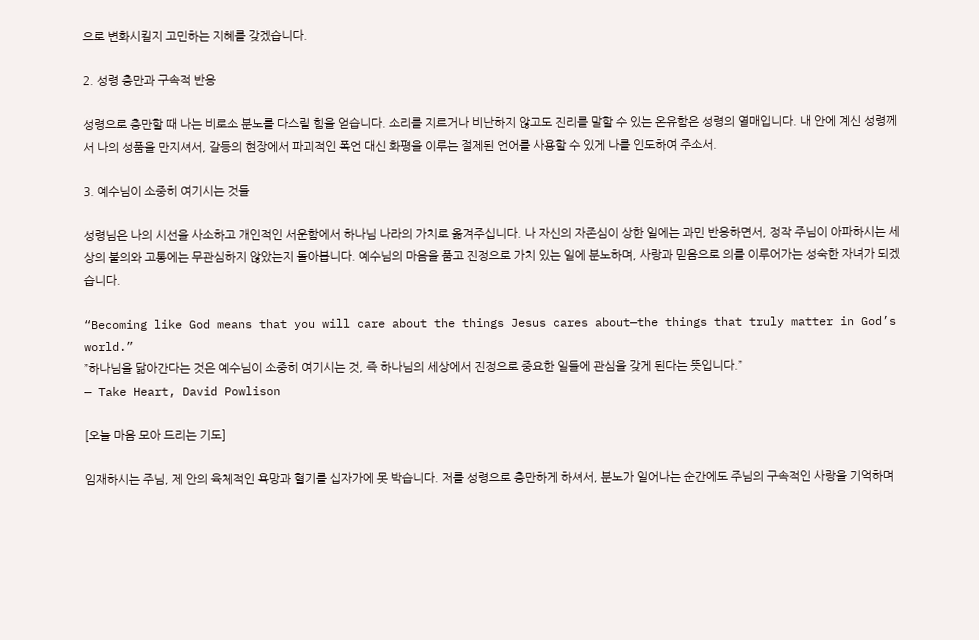으로 변화시킬지 고민하는 지혜를 갖겠습니다.

2. 성령 충만과 구속적 반응

성령으로 충만할 때 나는 비로소 분노를 다스릴 힘을 얻습니다. 소리를 지르거나 비난하지 않고도 진리를 말할 수 있는 온유함은 성령의 열매입니다. 내 안에 계신 성령께서 나의 성품을 만지셔서, 갈등의 현장에서 파괴적인 폭언 대신 화평을 이루는 절제된 언어를 사용할 수 있게 나를 인도하여 주소서.

3. 예수님이 소중히 여기시는 것들

성령님은 나의 시선을 사소하고 개인적인 서운함에서 하나님 나라의 가치로 옮겨주십니다. 나 자신의 자존심이 상한 일에는 과민 반응하면서, 정작 주님이 아파하시는 세상의 불의와 고통에는 무관심하지 않았는지 돌아봅니다. 예수님의 마음을 품고 진정으로 가치 있는 일에 분노하며, 사랑과 믿음으로 의를 이루어가는 성숙한 자녀가 되겠습니다.

“Becoming like God means that you will care about the things Jesus cares about—the things that truly matter in God’s world.”
”하나님을 닮아간다는 것은 예수님이 소중히 여기시는 것, 즉 하나님의 세상에서 진정으로 중요한 일들에 관심을 갖게 된다는 뜻입니다.”
— Take Heart, David Powlison

[오늘 마음 모아 드리는 기도]

임재하시는 주님, 제 안의 육체적인 욕망과 혈기를 십자가에 못 박습니다. 저를 성령으로 충만하게 하셔서, 분노가 일어나는 순간에도 주님의 구속적인 사랑을 기억하며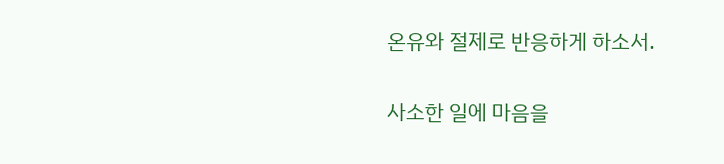온유와 절제로 반응하게 하소서.

사소한 일에 마음을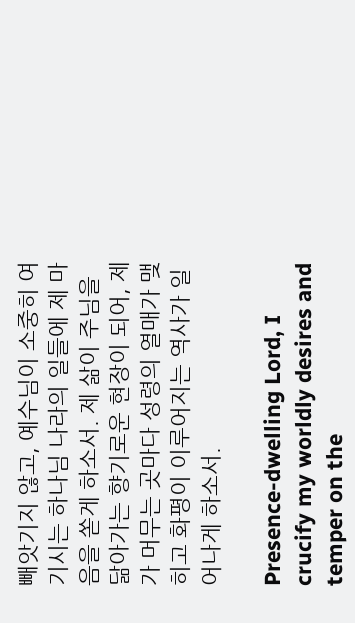빼앗기지 않고, 예수님이 소중히 여기시는 하나님 나라의 일들에 제 마음을 쏟게 하소서. 제 삶이 주님을 닮아가는 향기로운 현장이 되어, 제가 머무는 곳마다 성령의 열매가 맺히고 화평이 이루어지는 역사가 일어나게 하소서.

Presence-dwelling Lord, I crucify my worldly desires and temper on the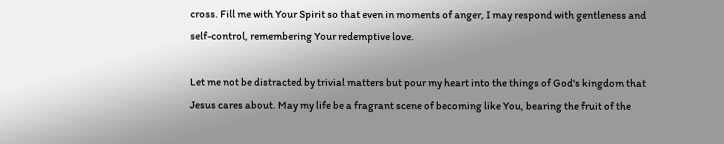cross. Fill me with Your Spirit so that even in moments of anger, I may respond with gentleness and self-control, remembering Your redemptive love.

Let me not be distracted by trivial matters but pour my heart into the things of God's kingdom that Jesus cares about. May my life be a fragrant scene of becoming like You, bearing the fruit of the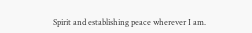Spirit and establishing peace wherever I am.